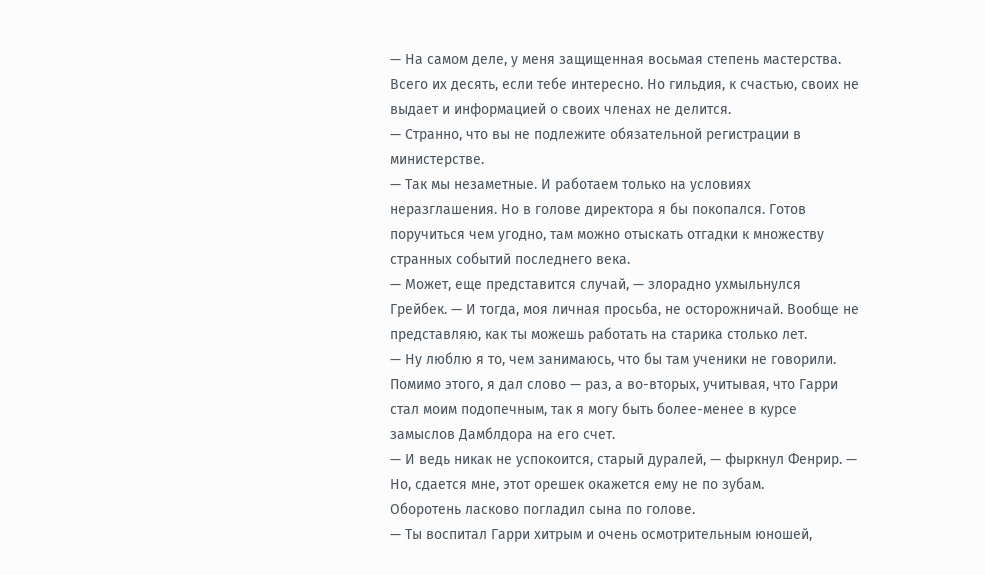— На самом деле, у меня защищенная восьмая степень мастерства. Всего их десять, если тебе интересно. Но гильдия, к счастью, своих не выдает и информацией о своих членах не делится.
— Странно, что вы не подлежите обязательной регистрации в министерстве.
— Так мы незаметные. И работаем только на условиях неразглашения. Но в голове директора я бы покопался. Готов поручиться чем угодно, там можно отыскать отгадки к множеству странных событий последнего века.
— Может, еще представится случай, — злорадно ухмыльнулся Грейбек. — И тогда, моя личная просьба, не осторожничай. Вообще не представляю, как ты можешь работать на старика столько лет.
— Ну люблю я то, чем занимаюсь, что бы там ученики не говорили. Помимо этого, я дал слово — раз, а во-вторых, учитывая, что Гарри стал моим подопечным, так я могу быть более-менее в курсе замыслов Дамблдора на его счет.
— И ведь никак не успокоится, старый дуралей, — фыркнул Фенрир. — Но, сдается мне, этот орешек окажется ему не по зубам.
Оборотень ласково погладил сына по голове.
— Ты воспитал Гарри хитрым и очень осмотрительным юношей,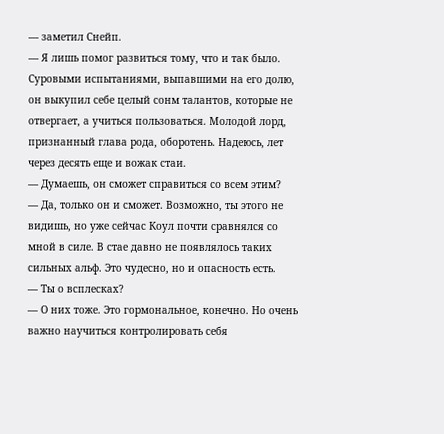— заметил Снейп.
— Я лишь помог развиться тому, что и так было. Суровыми испытаниями, выпавшими на его долю, он выкупил себе целый сонм талантов, которые не отвергает, а учиться пользоваться. Молодой лорд, признанный глава рода, оборотень. Надеюсь, лет через десять еще и вожак стаи.
— Думаешь, он сможет справиться со всем этим?
— Да, только он и сможет. Возможно, ты этого не видишь, но уже сейчас Коул почти сравнялся со мной в силе. В стае давно не появлялось таких сильных альф. Это чудесно, но и опасность есть.
— Ты о всплесках?
— О них тоже. Это гормональное, конечно. Но очень важно научиться контролировать себя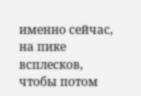именно сейчас, на пике всплесков, чтобы потом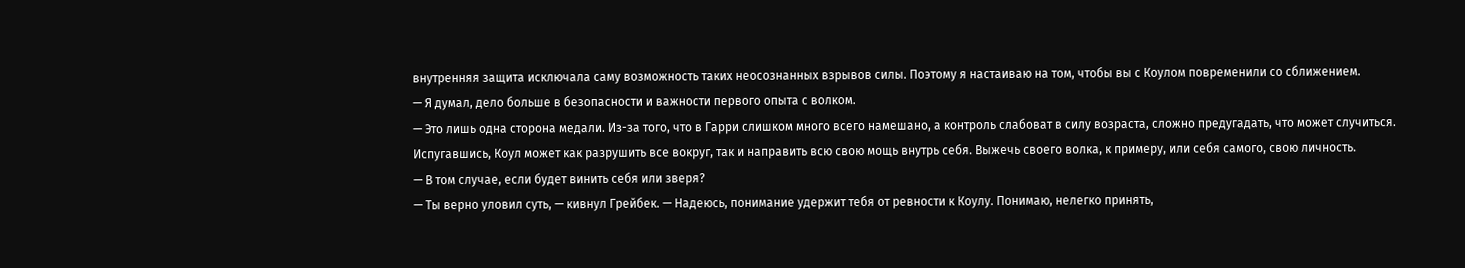внутренняя защита исключала саму возможность таких неосознанных взрывов силы. Поэтому я настаиваю на том, чтобы вы с Коулом повременили со сближением.
— Я думал, дело больше в безопасности и важности первого опыта с волком.
— Это лишь одна сторона медали. Из-за того, что в Гарри слишком много всего намешано, а контроль слабоват в силу возраста, сложно предугадать, что может случиться. Испугавшись, Коул может как разрушить все вокруг, так и направить всю свою мощь внутрь себя. Выжечь своего волка, к примеру, или себя самого, свою личность.
— В том случае, если будет винить себя или зверя?
— Ты верно уловил суть, — кивнул Грейбек. — Надеюсь, понимание удержит тебя от ревности к Коулу. Понимаю, нелегко принять,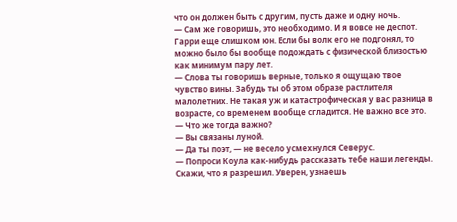что он должен быть с другим, пусть даже и одну ночь.
— Сам же говоришь, это необходимо. И я вовсе не деспот. Гарри еще слишком юн. Если бы волк его не подгонял, то можно было бы вообще подождать с физической близостью как минимум пару лет.
— Слова ты говоришь верные, только я ощущаю твое чувство вины. Забудь ты об этом образе растлителя малолетних. Не такая уж и катастрофическая у вас разница в возрасте, со временем вообще сгладится. Не важно все это.
— Что же тогда важно?
— Вы связаны луной.
— Да ты поэт, — не весело усмехнулся Северус.
— Попроси Коула как-нибудь рассказать тебе наши легенды. Скажи, что я разрешил. Уверен, узнаешь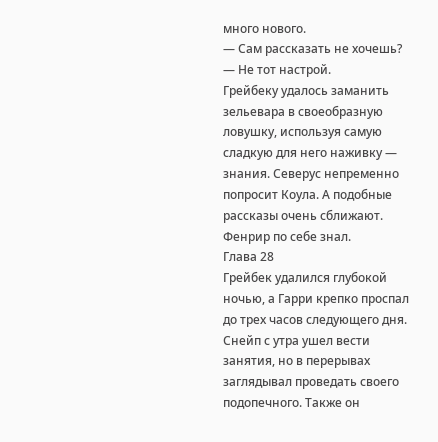много нового.
— Сам рассказать не хочешь?
— Не тот настрой.
Грейбеку удалось заманить зельевара в своеобразную ловушку, используя самую сладкую для него наживку — знания. Северус непременно попросит Коула. А подобные рассказы очень сближают. Фенрир по себе знал.
Глава 28
Грейбек удалился глубокой ночью, а Гарри крепко проспал до трех часов следующего дня. Снейп с утра ушел вести занятия, но в перерывах заглядывал проведать своего подопечного. Также он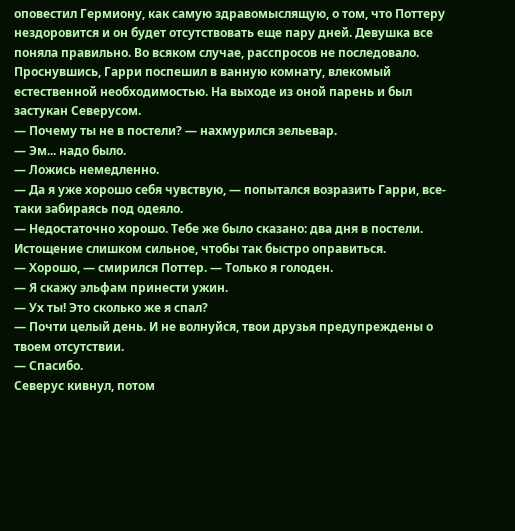оповестил Гермиону, как самую здравомыслящую, о том, что Поттеру нездоровится и он будет отсутствовать еще пару дней. Девушка все поняла правильно. Во всяком случае, расспросов не последовало.
Проснувшись, Гарри поспешил в ванную комнату, влекомый естественной необходимостью. На выходе из оной парень и был застукан Северусом.
— Почему ты не в постели? — нахмурился зельевар.
— Эм... надо было.
— Ложись немедленно.
— Да я уже хорошо себя чувствую, — попытался возразить Гарри, все-таки забираясь под одеяло.
— Недостаточно хорошо. Тебе же было сказано: два дня в постели. Истощение слишком сильное, чтобы так быстро оправиться.
— Хорошо, — смирился Поттер. — Только я голоден.
— Я скажу эльфам принести ужин.
— Ух ты! Это сколько же я спал?
— Почти целый день. И не волнуйся, твои друзья предупреждены о твоем отсутствии.
— Спасибо.
Северус кивнул, потом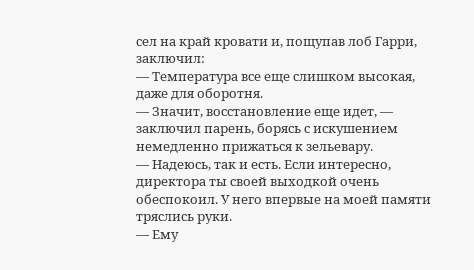сел на край кровати и, пощупав лоб Гарри, заключил:
— Температура все еще слишком высокая, даже для оборотня.
— Значит, восстановление еще идет, — заключил парень, борясь с искушением немедленно прижаться к зельевару.
— Надеюсь, так и есть. Если интересно, директора ты своей выходкой очень обеспокоил. У него впервые на моей памяти тряслись руки.
— Ему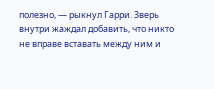полезно, — рыкнул Гарри. Зверь внутри жаждал добавить, что никто не вправе вставать между ним и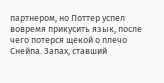партнером, но Поттер успел вовремя прикусить язык, после чего потерся щекой о плечо Снейпа. Запах, ставший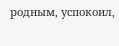родным, успокоил,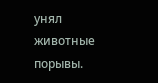унял животные порывы.